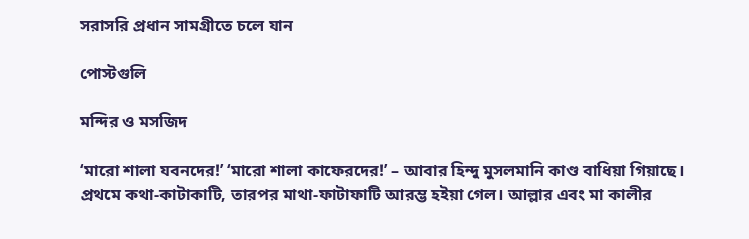সরাসরি প্রধান সামগ্রীতে চলে যান

পোস্টগুলি

মন্দির ও মসজিদ

‘মারো শালা যবনদের!’ ‘মারো শালা কাফেরদের!’ – আবার হিন্দু মুসলমানি কাণ্ড বাধিয়া গিয়াছে। প্রথমে কথা-কাটাকাটি, তারপর মাথা-ফাটাফাটি আরম্ভ হইয়া গেল। আল্লার এবং মা কালীর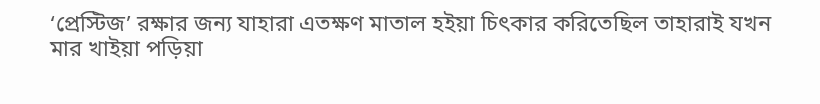‘প্রেস্টিজ’ রক্ষার জন্য যাহারা এতক্ষণ মাতাল হইয়া চিৎকার করিতেছিল তাহারাই যখন মার খাইয়া পড়িয়া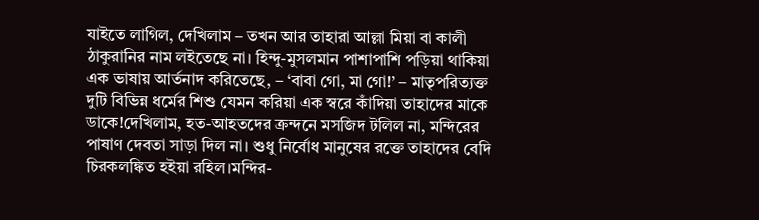যাইতে লাগিল, দেখিলাম – তখন আর তাহারা আল্লা মিয়া বা কালী ঠাকুরানির নাম লইতেছে না। হিন্দু-মুসলমান পাশাপাশি পড়িয়া থাকিয়া এক ভাষায় আর্তনাদ করিতেছে, – ‘বাবা গো, মা গো!’ – মাতৃপরিত্যক্ত দুটি বিভিন্ন ধর্মের শিশু যেমন করিয়া এক স্বরে কাঁদিয়া তাহাদের মাকে ডাকে!দেখিলাম, হত-আহতদের ক্রন্দনে মসজিদ টলিল না, মন্দিরের পাষাণ দেবতা সাড়া দিল না। শুধু নির্বোধ মানুষের রক্তে তাহাদের বেদি চিরকলঙ্কিত হইয়া রহিল।মন্দির-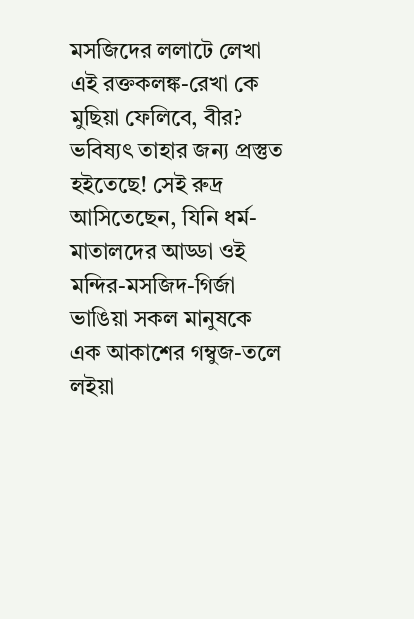মসজিদের ললাটে লেখা এই রক্তকলঙ্ক-রেখা কে মুছিয়া ফেলিবে, বীর? ভবিষ্যৎ তাহার জন্য প্রস্তুত হইতেছে! সেই রুদ্র আসিতেছেন, যিনি ধর্ম-মাতালদের আড্ডা ওই মন্দির-মসজিদ-গির্জা ভাঙিয়া সকল মানুষকে এক আকাশের গম্বুজ-তলে লইয়া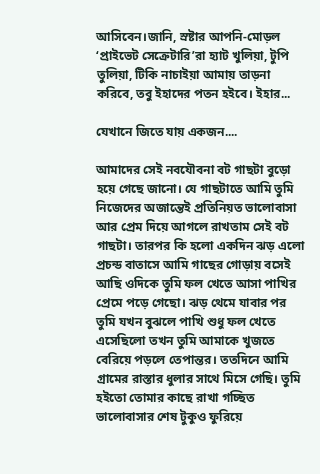আসিবেন।জানি, স্রষ্টার আপনি-মোড়ল ‘প্রাইভেট সেক্রেটারি’রা হ্যাট খুলিয়া, টুপি তুলিয়া, টিকি নাচাইয়া আমায় তাড়না করিবে, তবু ইহাদের পতন হইবে। ইহার...

যেখানে জিতে যায় একজন....

আমাদের সেই নবযৌবনা বট গাছটা বুড়ো হয়ে গেছে জানো। যে গাছটাতে আমি তুমি নিজেদের অজান্তেই প্রতিনিয়ত ভালোবাসা আর প্রেম দিয়ে আগলে রাখতাম সেই বট গাছটা। তারপর কি হলো একদিন ঝড় এলো প্রচন্ড বাতাসে আমি গাছের গোড়ায় বসেই আছি ওদিকে তুমি ফল খেতে আসা পাখির প্রেমে পড়ে গেছো। ঝড় থেমে যাবার পর তুমি যখন বুঝলে পাখি শুধু ফল খেতে এসেছিলো তখন তুমি আমাকে খুজতে বেরিয়ে পড়লে তেপান্তর। ততদিনে আমি গ্রামের রাস্তার ধুলার সাথে মিসে গেছি। তুমি হইতো তোমার কাছে রাখা গচ্ছিত ভালোবাসার শেষ টুকুও ফুরিয়ে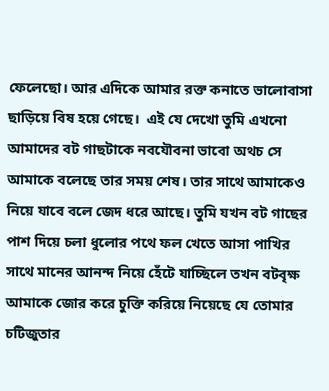ফেলেছো। আর এদিকে আমার রক্ত কনাতে ভালোবাসা ছাড়িয়ে বিষ হয়ে গেছে।  এই যে দেখো তুমি এখনো আমাদের বট গাছটাকে নবযৌবনা ভাবো অথচ সে আমাকে বলেছে তার সময় শেষ। তার সাথে আমাকেও নিয়ে যাবে বলে জেদ ধরে আছে। তুমি যখন বট গাছের পাশ দিয়ে চলা ধুলোর পথে ফল খেতে আসা পাখির সাথে মানের আনন্দ নিয়ে হেঁটে যাচ্ছিলে তখন বটবৃক্ষ আমাকে জোর করে চুক্তি করিয়ে নিয়েছে যে তোমার চটিজুতার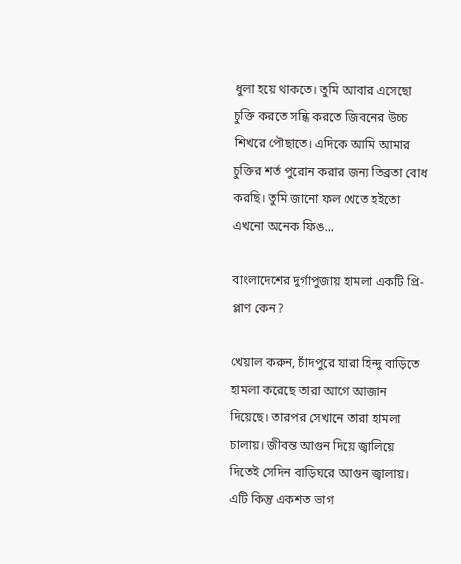ধুলা হয়ে থাকতে। তুমি আবার এসেছো চুক্তি করতে সন্ধি করতে জিবনের উচ্চ শিখরে পৌছাতে। এদিকে আমি আমার চুক্তির শর্ত পুরোন করার জন্য তিব্রতা বোধ করছি। তুমি জানো ফল খেতে হইতো এখনো অনেক ফিঙ...

বাংলাদেশের দুর্গাপুজায় হামলা একটি প্রি-প্লাণ কেন?

খেয়াল করুন, চাঁদপুরে যারা হিন্দু বাড়িতে হামলা করেছে তারা আগে আজান দিয়েছে। তারপর সেখানে তারা হামলা চালায়। জীবন্ত আগুন দিয়ে জ্বালিয়ে দিতেই সেদিন বাড়িঘরে আগুন জ্বালায়। এটি কিন্তু একশত ভাগ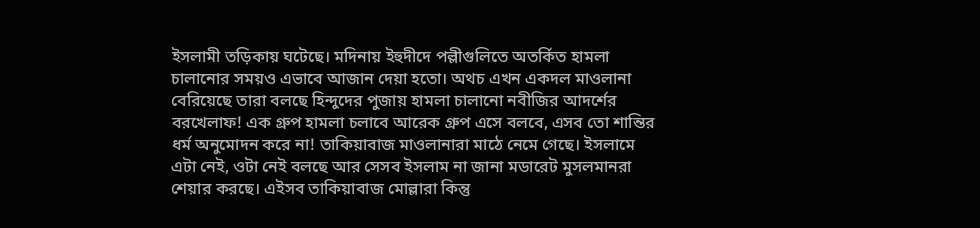ইসলামী তড়িকায় ঘটেছে। মদিনায় ইহুদীদে পল্লীগুলিতে অতর্কিত হামলা চালানোর সময়ও এভাবে আজান দেয়া হতো। অথচ এখন একদল মাওলানা বেরিয়েছে তারা বলছে হিন্দুদের পুজায় হামলা চালানো নবীজির আদর্শের বরখেলাফ! এক গ্রুপ হামলা চলাবে আরেক গ্রুপ এসে বলবে, এসব তো শান্তির ধর্ম অনুমোদন করে না! তাকিয়াবাজ মাওলানারা মাঠে নেমে গেছে। ইসলামে এটা নেই, ওটা নেই বলছে আর সেসব ইসলাম না জানা মডারেট মুসলমানরা শেয়ার করছে। এইসব তাকিয়াবাজ মোল্লারা কিন্তু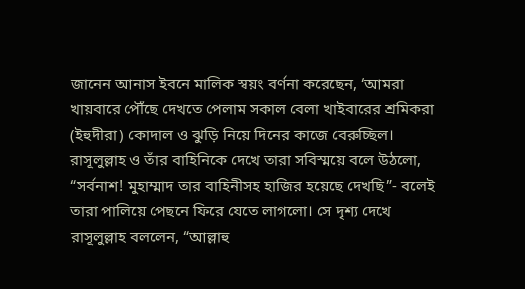জানেন আনাস ইবনে মালিক স্বয়ং বর্ণনা করেছেন, ‘আমরা খায়বারে পৌঁছে দেখতে পেলাম সকাল বেলা খাইবারের শ্রমিকরা (ইহুদীরা) কোদাল ও ঝুড়ি নিয়ে দিনের কাজে বেরুচ্ছিল। রাসূলুল্লাহ ও তাঁর বাহিনিকে দেখে তারা সবিস্ময়ে বলে উঠলো, “সর্বনাশ! মুহাম্মাদ তার বাহিনীসহ হাজির হয়েছে দেখছি”- বলেই তারা পালিয়ে পেছনে ফিরে যেতে লাগলো। সে দৃশ্য দেখে রাসূলুল্লাহ বললেন, “আল্লাহু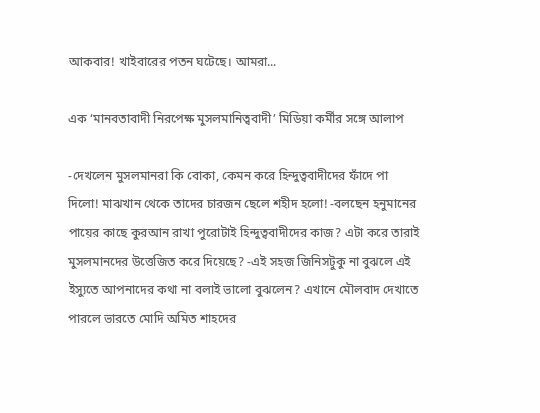আকবার! খাইবারের পতন ঘটেছে। আমরা...

এক ‘মানবতাবাদী নিরপেক্ষ মুসলমানিত্ববাদী’ মিডিয়া কর্মীর সঙ্গে আলাপ

-দেখলেন মুসলমানরা কি বোকা, কেমন করে হিন্দুত্ববাদীদের ফাঁদে পা দিলো! মাঝখান থেকে তাদের চারজন ছেলে শহীদ হলো! -বলছেন হনুমানের পায়ের কাছে কুরআন রাখা পুরোটাই হিন্দুত্ববাদীদের কাজ? এটা করে তারাই মুসলমানদের উত্তেজিত করে দিয়েছে? -এই সহজ জিনিসটুকু না বুঝলে এই ইস্যুতে আপনাদের কথা না বলাই ভালো বুঝলেন? এখানে মৌলবাদ দেখাতে পারলে ভারতে মোদি অমিত শাহদের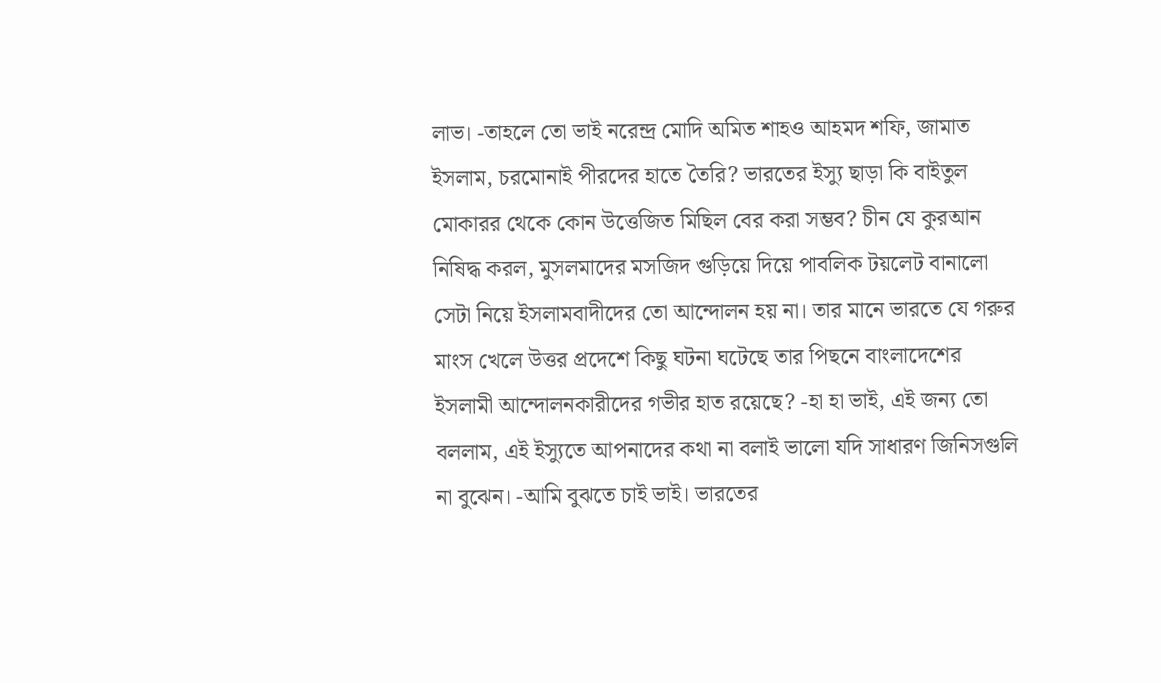লাভ। -তাহলে তো ভাই নরেন্দ্র মোদি অমিত শাহও আহমদ শফি, জামাত ইসলাম, চরমোনাই পীরদের হাতে তৈরি? ভারতের ইস্যু ছাড়া কি বাইতুল মোকারর থেকে কোন উত্তেজিত মিছিল বের করা সম্ভব? চীন যে কুরআন নিষিদ্ধ করল, মুসলমাদের মসজিদ গুড়িয়ে দিয়ে পাবলিক টয়লেট বানালো সেটা নিয়ে ইসলামবাদীদের তো আন্দোলন হয় না। তার মানে ভারতে যে গরুর মাংস খেলে উত্তর প্রদেশে কিছু ঘটনা ঘটেছে তার পিছনে বাংলাদেশের ইসলামী আন্দোলনকারীদের গভীর হাত রয়েছে? -হা হা ভাই, এই জন্য তো বললাম, এই ইস্যুতে আপনাদের কথা না বলাই ভালো যদি সাধারণ জিনিসগুলি না বুঝেন। -আমি বুঝতে চাই ভাই। ভারতের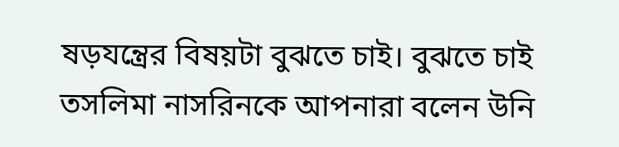ষড়যন্ত্রের বিষয়টা বুঝতে চাই। বুঝতে চাই তসলিমা নাসরিনকে আপনারা বলেন উনি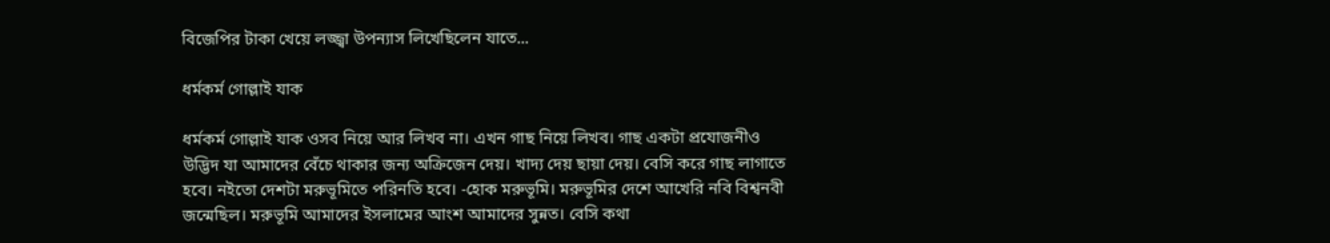বিজেপির টাকা খেয়ে লজ্জ্বা উপন্যাস লিখেছিলেন যাতে...

ধর্মকর্ম গোল্লাই যাক

ধর্মকর্ম গোল্লাই যাক ওসব নিয়ে আর লিখব না। এখন গাছ নিয়ে লিখব। গাছ একটা প্রযোজনীও উদ্ভিদ যা আমাদের বেঁচে থাকার জন্য অক্রিজেন দেয়। খাদ্য দেয় ছায়া দেয়। বেসি করে গাছ লাগাতে হবে। নইতো দেশটা মরুভূমিতে পরিনতি হবে। -হোক মরুভূমি। মরুভূমির দেশে আখেরি নবি বিশ্বনবী জন্মেছিল। মরুভূমি আমাদের ইসলামের আংশ আমাদের সুন্নত। বেসি কথা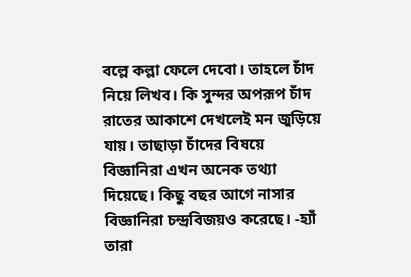বল্লে কল্লা ফেলে দেবো। তাহলে চাঁদ নিয়ে লিখব। কি সুন্দর অপরূপ চাঁদ রাতের আকাশে দেখলেই মন জুড়িয়ে যায়। তাছাড়া চাঁদের বিষয়ে বিজ্ঞানিরা এখন অনেক তথ্যা দিয়েছে। কিছু বছর আগে নাসার বিজ্ঞানিরা চন্দ্রবিজয়ও করেছে। -হ্যাঁ তারা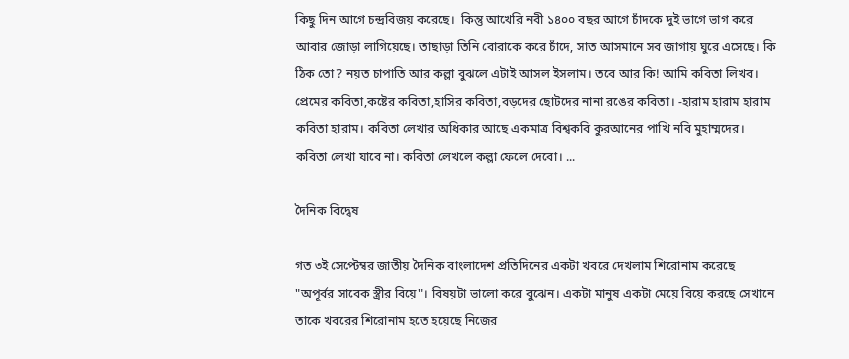কিছু দিন আগে চন্দ্রবিজয় করেছে।  কিন্তু আখেরি নবী ১৪০০ বছর আগে চাঁদকে দুই ভাগে ভাগ করে আবার জোড়া লাগিয়েছে। তাছাড়া তিনি বোরাকে করে চাঁদে, সাত আসমানে সব জাগায় ঘুরে এসেছে। কি ঠিক তো? নয়ত চাপাতি আর কল্লা বুঝলে এটাই আসল ইসলাম। তবে আর কি! আমি কবিতা লিখব। প্রেমের কবিতা,কষ্টের কবিতা,হাসির কবিতা,বড়দের ছোটদের নানা রঙের কবিতা। -হারাম হারাম হারাম কবিতা হারাম। কবিতা লেখার অধিকার আছে একমাত্র বিশ্বকবি কুরআনের পাখি নবি মুহাম্মদের। কবিতা লেখা যাবে না। কবিতা লেখলে কল্লা ফেলে দেবো। ...

দৈনিক বিদ্বেষ

গত ৩ই সেপ্টেম্বর জাতীয় দৈনিক বাংলাদেশ প্রতিদিনের একটা খবরে দেখলাম শিরোনাম করেছে "অপূর্বর সাবেক স্ত্রীর বিয়ে"। বিষয়টা ভালো করে বুঝেন। একটা মানুষ একটা মেয়ে বিয়ে করছে সেখানে তাকে খবরের শিরোনাম হতে হয়েছে নিজের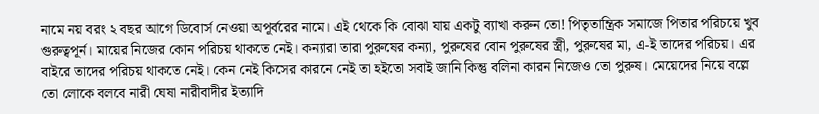নামে নয় বরং ২ বছর আগে ডিবোর্স নেওয়া অপূর্বরের নামে। এই থেকে কি বোঝা যায় একটু ব্যাখা করুন তো! পিতৃতান্ত্রিক সমাজে পিতার পরিচয়ে খুব গুরুত্বপূর্ন। মায়ের নিজের কোন পরিচয় থাকতে নেই। কন্যারা তারা পুরুষের কন্যা, পুরুষের বোন পুরুষের স্ত্রী, পুরুষের মা, এ-ই তাদের পরিচয়। এর বাইরে তাদের পরিচয় থাকতে নেই। কেন নেই কিসের কারনে নেই তা হইতো সবাই জানি কিন্তু বলিনা কারন নিজেও তো পুরুষ। মেয়েদের নিয়ে বল্লে তো লোকে বলবে নারী ঘেষা নারীবাদীর ইত্যাদি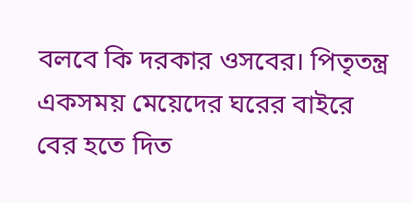বলবে কি দরকার ওসবের। পিতৃতন্ত্র একসময় মেয়েদের ঘরের বাইরে বের হতে দিত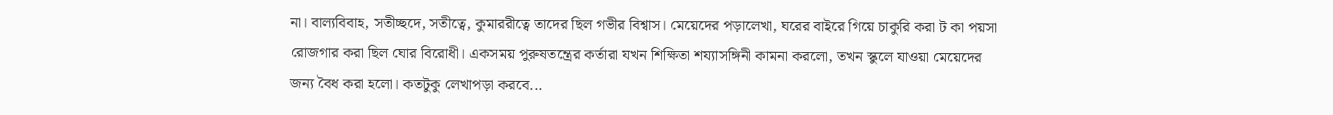না। বাল্যবিবাহ, সতীচ্ছদে, সতীত্বে, কুমাররীত্বে তাদের ছিল গভীর বিশ্বাস। মেয়েদের পড়ালেখা, ঘরের বাইরে গিয়ে চাকুরি করা ট কা পয়সা রোজগার করা ছিল ঘোর বিরোধী। একসময় পুরুষতন্ত্রের কর্তারা যখন শিক্ষিতা শয্যাসঙ্গিনী কামনা করলো, তখন স্কুলে যাওয়া মেয়েদের জন্য বৈধ করা হলো। কতটুকু লেখাপড়া করবে...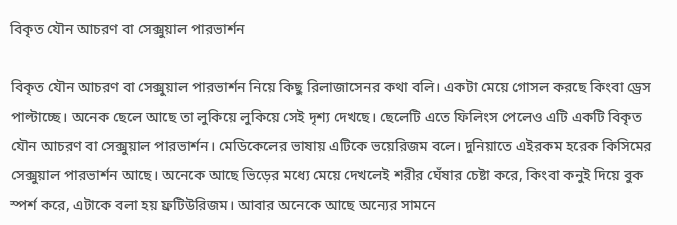বিকৃত যৌন আচরণ বা সেক্সুয়াল পারভার্শন

বিকৃত যৌন আচরণ বা সেক্সুয়াল পারভার্শন নিয়ে কিছু রিলাজাসেনর কথা বলি। একটা মেয়ে গোসল করছে কিংবা ড্রেস পাল্টাচ্ছে। অনেক ছেলে আছে তা লুকিয়ে লুকিয়ে সেই দৃশ্য দেখছে। ছেলেটি এতে ফিলিংস পেলেও এটি একটি বিকৃত যৌন আচরণ বা সেক্সুয়াল পারভার্শন। মেডিকেলের ভাষায় এটিকে ভয়েরিজম বলে। দুনিয়াতে এইরকম হরেক কিসিমের সেক্সুয়াল পারভার্শন আছে। অনেকে আছে ভিড়ের মধ্যে মেয়ে দেখলেই শরীর ঘেঁষার চেষ্টা করে, কিংবা কনুই দিয়ে বুক স্পর্শ করে, এটাকে বলা হয় ফ্রটিউরিজম। আবার অনেকে আছে অন্যের সামনে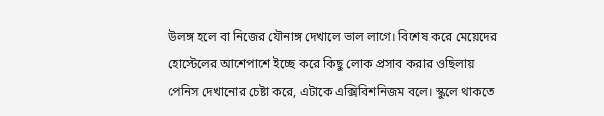উলঙ্গ হলে বা নিজের যৌনাঙ্গ দেখালে ভাল লাগে। বিশেষ করে মেয়েদের হোস্টেলের আশেপাশে ইচ্ছে করে কিছু লোক প্রসাব করার ওছিলায় পেনিস দেখানোর চেষ্টা করে, এটাকে এক্সিবিশনিজম বলে। স্কুলে থাকতে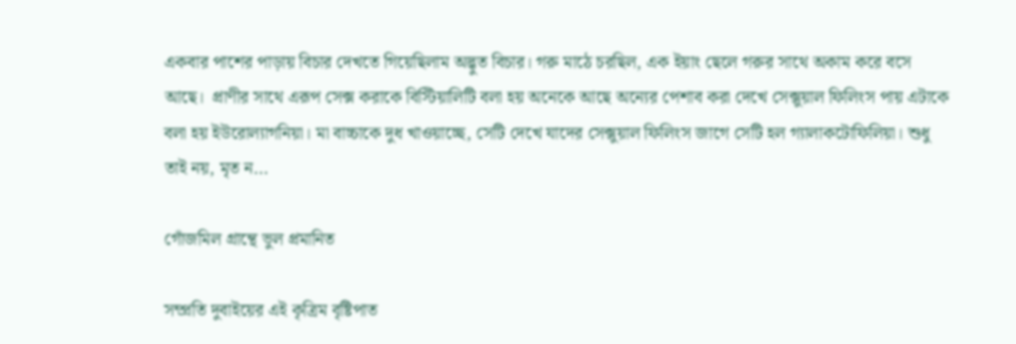একবার পাশের পাড়ায় বিচার দেখতে গিয়েছিলাম অদ্ভুত বিচার। গরু মাঠে চরছিল, এক ইয়াং ছেলে গরুর সাথে অকাম করে বসে আছে।  প্রাণীর সাথে এরূপ সেক্স করাকে বিস্টিয়ালিটি বলা হয় অনেকে আছে অন্যের পেশাব করা দেখে সেক্সুয়াল ফিলিংস পায় এটাকে বলা হয় ইউরোল্যাগনিয়া। মা বাচ্চাকে দুধ খাওয়াচ্ছে, সেটি দেখে যাদের সেক্সুয়াল ফিলিংস জাগে সেটি হল গ্যালাকটোফিলিয়া। শুধু তাই নয়, মৃত ন...

গোঁজমিল গ্রান্থে ভুল প্রমানিত

সম্প্রতি দুবাইয়ের এই কৃত্রিম বৃষ্টিপাত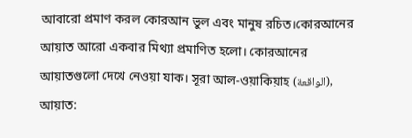আবারো প্রমাণ করল কোরআন ভুল এবং মানুষ রচিত।কোরআনের আয়াত আরো একবার মিথ্যা প্রমাণিত হলো। কোরআনের আয়াতগুলো দেখে নেওয়া যাক। সূরা আল-ওয়াকিয়াহ (الواقعة), আয়াত: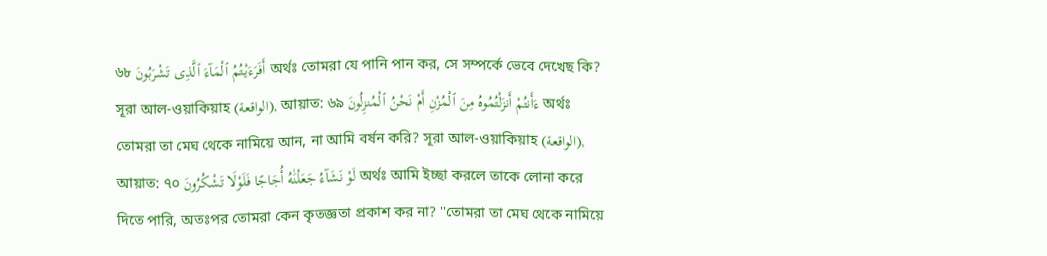৬৮ أَفَرَءَيْتُمُ ٱلْمَآءَ ٱلَّذِى تَشْرَبُونَ অর্থঃ তোমরা যে পানি পান কর, সে সম্পর্কে ভেবে দেখেছ কি? সূরা আল-ওয়াকিয়াহ (الواقعة), আয়াত: ৬৯ ءَأَنتُمْ أَنزَلْتُمُوهُ مِنَ ٱلْمُزْنِ أَمْ نَحْنُ ٱلْمُنزِلُونَ অর্থঃ তোমরা তা মেঘ থেকে নামিয়ে আন, না আমি বর্ষন করি? সূরা আল-ওয়াকিয়াহ (الواقعة), আয়াত: ৭০ لَوْ نَشَآءُ جَعَلْنَٰهُ أُجَاجًا فَلَوْلَا تَشْكُرُونَ অর্থঃ আমি ইচ্ছা করলে তাকে লোনা করে দিতে পারি, অতঃপর তোমরা কেন কৃতজ্ঞতা প্রকাশ কর না? ''তোমরা তা মেঘ থেকে নামিয়ে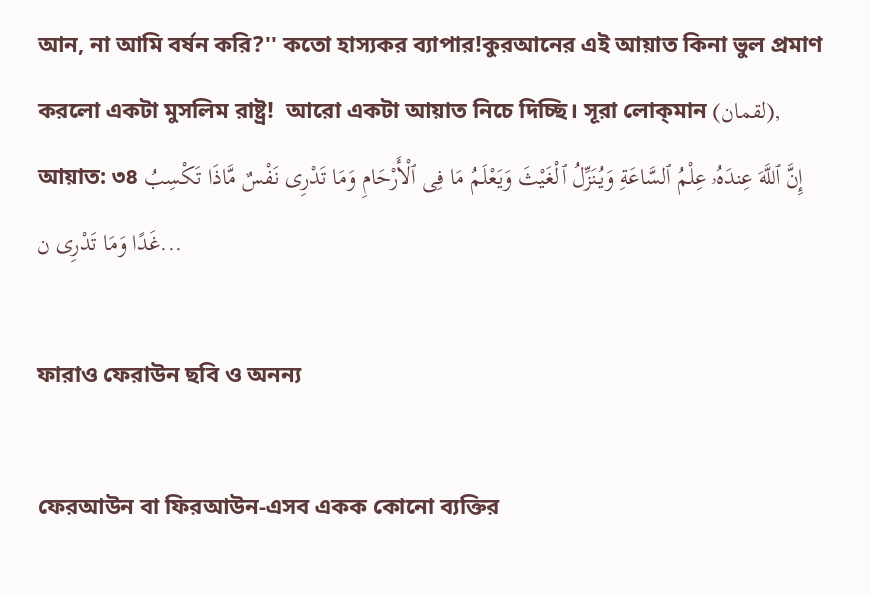আন, না আমি বর্ষন করি?'' কতো হাস্যকর ব্যাপার!কুরআনের এই আয়াত কিনা ভুল প্রমাণ করলো একটা মুসলিম রাষ্ট্র!  আরো একটা আয়াত নিচে দিচ্ছি। সূরা লোক্‌মান (لقمان), আয়াত: ৩৪ إِنَّ ٱللَّهَ عِندَهُۥ عِلْمُ ٱلسَّاعَةِ وَيُنَزِّلُ ٱلْغَيْثَ وَيَعْلَمُ مَا فِى ٱلْأَرْحَامِ وَمَا تَدْرِى نَفْسٌ مَّاذَا تَكْسِبُ غَدًا وَمَا تَدْرِى ن...

ফারাও ফেরাউন ছবি ও অনন্য

ফেরআউন বা ফিরআউন-এসব একক কোনো ব্যক্তির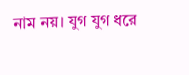নাম নয়। যুগ যুগ ধরে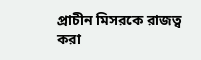প্রাচীন মিসরকে রাজত্ব করা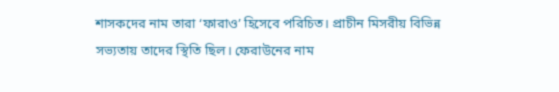শাসকদের নাম তারা ‘ফারাও’ হিসেবে পরিচিত। প্রাচীন মিসরীয় বিভিন্ন সভ্যতায় তাদের স্থিতি ছিল। ফেরাউনের নাম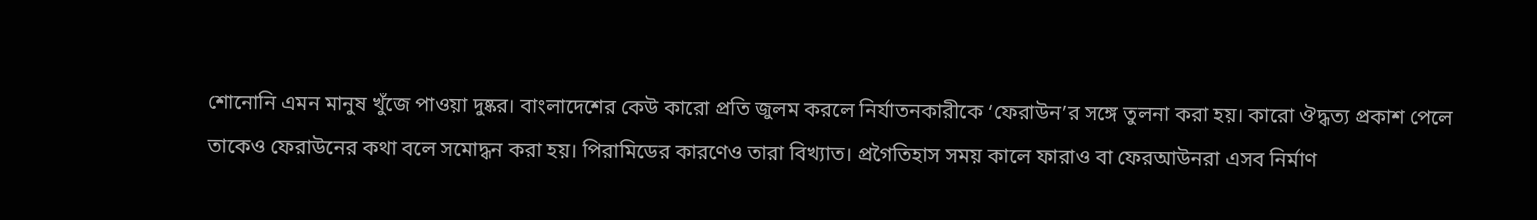শোনোনি এমন মানুষ খুঁজে পাওয়া দুষ্কর। বাংলাদেশের কেউ কারো প্রতি জুলম করলে নির্যাতনকারীকে ‘ফেরাউন’র সঙ্গে তুলনা করা হয়। কারো ঔদ্ধত্য প্রকাশ পেলে তাকেও ফেরাউনের কথা বলে সমোদ্ধন করা হয়। পিরামিডের কারণেও তারা বিখ্যাত। প্রগৈতিহাস সময় কালে ফারাও বা ফেরআউনরা এসব নির্মাণ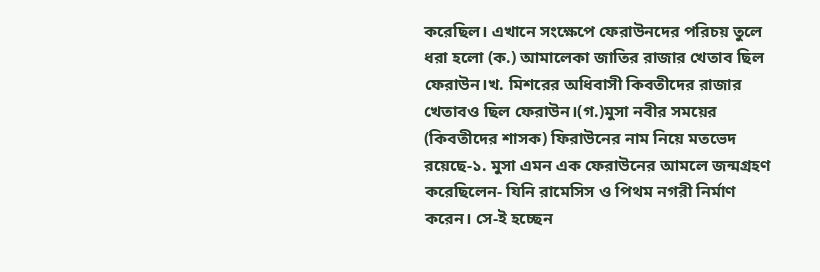করেছিল। এখানে সংক্ষেপে ফেরাউনদের পরিচয় তুলে ধরা হলো (ক.) আমালেকা জাতির রাজার খেতাব ছিল ফেরাউন।খ. মিশরের অধিবাসী কিবতীদের রাজার খেতাবও ছিল ফেরাউন।(গ.)মুসা নবীর সময়ের (কিবতীদের শাসক) ফিরাউনের নাম নিয়ে মতভেদ রয়েছে-১. মুসা এমন এক ফেরাউনের আমলে জন্মগ্রহণ করেছিলেন- যিনি রামেসিস ও পিথম নগরী নির্মাণ করেন। সে-ই হচ্ছেন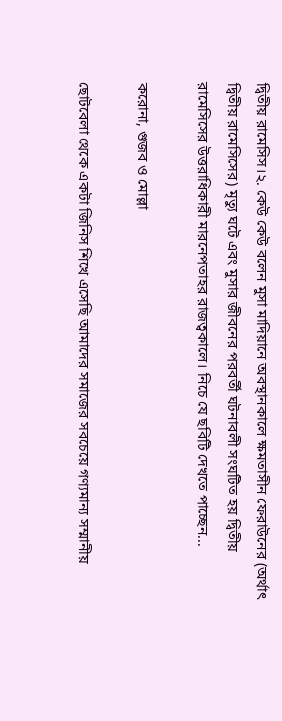দ্বিতীয় রামেসিস।২. কেউ কেউ বলেন মুসা মাদিয়ানে অবস্থানকালে ক্ষমতাসীন ফেরাউনের (অর্থাৎ দ্বিতীয় রামেসিসের) মৃত্যু ঘটে এবং মুসার জীবনের পরবর্তী ঘটনাবলী সংঘটিত হয় দ্বিতীয় রামেসিসের উত্তরাধিকারী মারনেপতাহর রাজত্বকালে। নিচে যে ছবিটি দেখতে পাচ্ছেন...

করোনা, গুজব ও মোল্লা

ছোটবেলা থেকে একটা জিনিস শিখে এসেছি আমাদের সমাজের সবচেয়ে গণ্যমান্য সম্মানীয়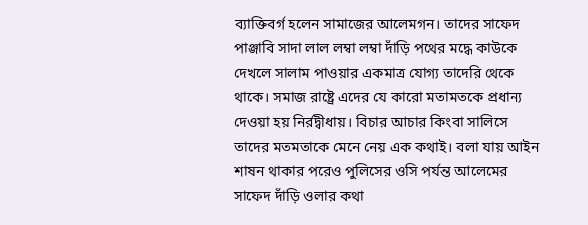ব্যাক্তিবর্গ হলেন সামাজের আলেমগন। তাদের সাফেদ পাঞ্জাবি সাদা লাল লম্বা লম্বা দাঁড়ি পথের মদ্ধে কাউকে দেখলে সালাম পাওয়ার একমাত্র যোগ্য তাদেরি থেকে থাকে। সমাজ রাষ্ট্রে এদের যে কারো মতামতকে প্রধান্য দেওয়া হয় নির্রদ্বীধায়। বিচার আচার কিংবা সালিসে তাদের মতমতাকে মেনে নেয় এক কথাই। বলা যায় আইন শাষন থাকার পরেও পুলিসের ওসি পর্যন্ত আলেমের সাফেদ দাঁড়ি ওলার কথা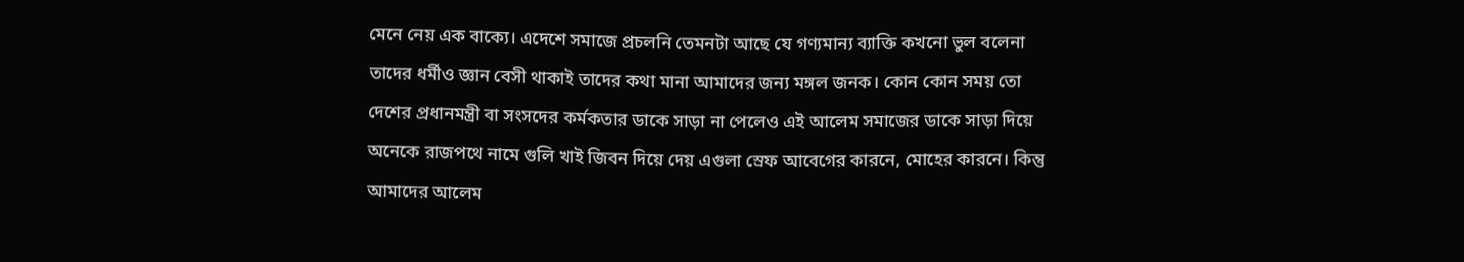মেনে নেয় এক বাক্যে। এদেশে সমাজে প্রচলনি তেমনটা আছে যে গণ্যমান্য ব্যাক্তি কখনো ভুল বলেনা তাদের ধর্মীও জ্ঞান বেসী থাকাই তাদের কথা মানা আমাদের জন্য মঙ্গল জনক। কোন কোন সময় তো দেশের প্রধানমন্ত্রী বা সংসদের কর্মকতার ডাকে সাড়া না পেলেও এই আলেম সমাজের ডাকে সাড়া দিয়ে অনেকে রাজপথে নামে গুলি খাই জিবন দিয়ে দেয় এগুলা স্রেফ আবেগের কারনে, মোহের কারনে। কিন্তু আমাদের আলেম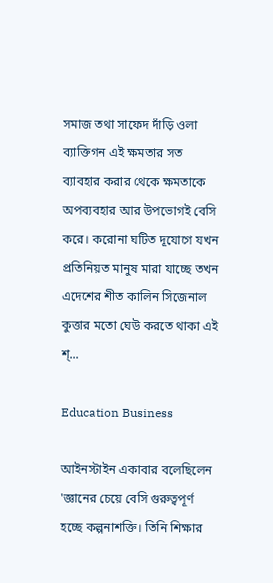সমাজ তথা সাফেদ দাঁড়ি ওলা ব্যাক্তিগন এই ক্ষমতার সত ব্যাবহার করার থেকে ক্ষমতাকে অপব্যবহার আর উপভোগই বেসি করে। করোনা ঘটিত দূযোগে যখন প্রতিনিয়ত মানুষ মারা যাচ্ছে তখন এদেশের শীত কালিন সিজেনাল কুত্তার মতো ঘেউ করতে থাকা এই শ্...

Education Business

আইনস্টাইন একাবার বলেছিলেন 'জ্ঞানের চেয়ে বেসি গুরুত্বপূর্ণ হচ্ছে কল্পনাশক্তি। তিনি শিক্ষার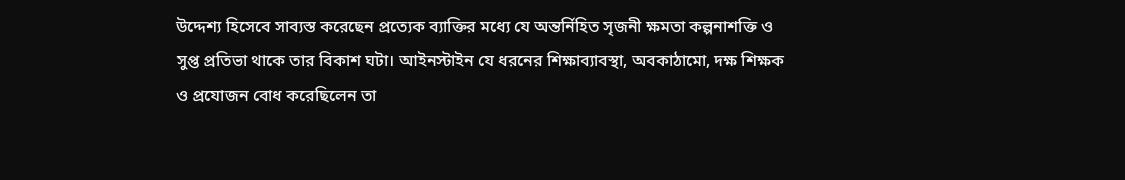উদ্দেশ্য হিসেবে সাব্যস্ত করেছেন প্রত্যেক ব্যাক্তির মধ্যে যে অন্তর্নিহিত সৃজনী ক্ষমতা কল্পনাশক্তি ও সুপ্ত প্রতিভা থাকে তার বিকাশ ঘটা। আইনস্টাইন যে ধরনের শিক্ষাব্যাবস্থা, অবকাঠামো, দক্ষ শিক্ষক ও প্রযোজন বোধ করেছিলেন তা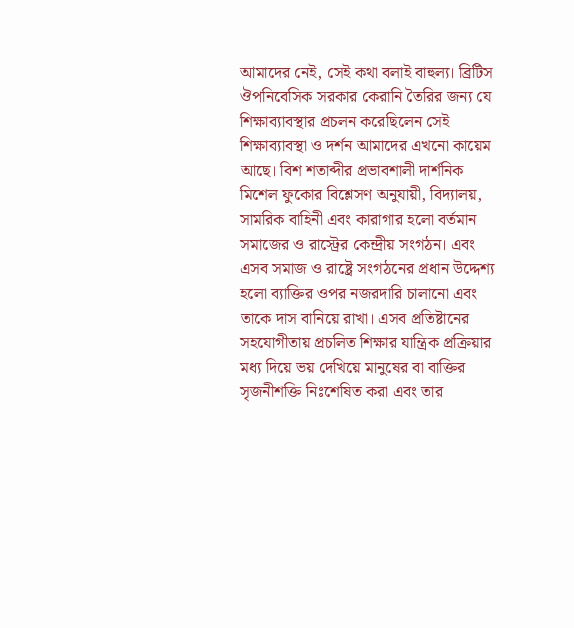আমাদের নেই, সেই কথা বলাই বাহুল্য। ব্রিটিস ঔপনিবেসিক সরকার কেরানি তৈরির জন্য যে শিক্ষাব্যাবস্থার প্রচলন করেছিলেন সেই শিক্ষাব্যাবস্থা ও দর্শন আমাদের এখনো কায়েম আছে। বিশ শতাব্দীর প্রভাবশালী দার্শনিক মিশেল ফুকোর বিশ্লেসণ অনুযায়ী, বিদ্যালয়, সামরিক বাহিনী এবং কারাগার হলো বর্তমান সমাজের ও রাস্ট্রের কেন্দ্রীয় সংগঠন। এবং এসব সমাজ ও রাষ্ট্রে সংগঠনের প্রধান উদ্দেশ্য হলো ব্যাক্তির ওপর নজরদারি চালানো এবং তাকে দাস বানিয়ে রাখা। এসব প্রতিষ্টানের সহযোগীতায় প্রচলিত শিক্ষার যান্ত্রিক প্রক্রিয়ার মধ্য দিয়ে ভয় দেখিয়ে মানুষের বা বাক্তির সৃজনীশক্তি নিঃশেষিত করা এবং তার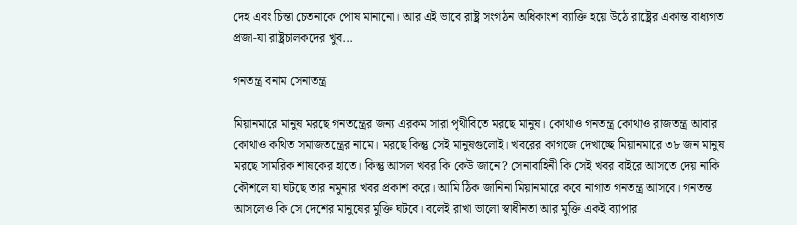দেহ এবং চিন্তা চেতনাকে পোষ মানানো। আর এই ভাবে রাষ্ট্র সংগঠন অধিকাংশ ব্যাক্তি হয়ে উঠে রাষ্ট্রের একান্ত বাধ্যগত প্রজা-যা রাষ্ট্রচালকদের খুব...

গনতন্ত্র বনাম সেনাতন্ত্র

মিয়ানমারে মানুষ মরছে গনতন্ত্রের জন্য এরকম সারা পৃথীবিতে মরছে মানুষ। কোথাও গনতন্ত্র কোথাও রাজতন্ত্র আবার কোথাও কথিত সমাজতন্ত্রের নামে। মরছে কিন্তু সেই মানুষগুলোই। খবরের কাগজে দেখাচ্ছে মিয়ানমারে ৩৮ জন মানুষ মরছে সামরিক শাষকের হাতে। কিন্তু আসল খবর কি কেউ জানে? সেনাবাহিনী কি সেই খবর বাইরে আসতে দেয় নাকি কৌশলে যা ঘটছে তার নমুনার খবর প্রকাশ করে। আমি ঠিক জানিনা মিয়ানমারে কবে নাগাত গনতন্ত্র আসবে। গনতন্ত আসলেও কি সে দেশের মানুষের মুক্তি ঘটবে। বলেই রাখা ভালো স্বাধীনতা আর মুক্তি একই ব্যাপার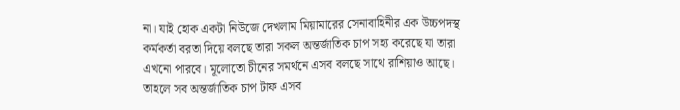না। যাই হোক একটা নিউজে দেখলাম মিয়ামারের সেনাবাহিনীর এক উচ্চপদস্থ কর্মকর্তা বরতা দিয়ে বলছে তারা সকল অন্তর্জাতিক চাপ সহ্য করেছে যা তারা এখনো পারবে। মূলোতো চীনের সমর্থনে এসব বলছে সাথে রাশিয়াও আছে। তাহলে সব অন্তর্জাতিক চাপ টাফ এসব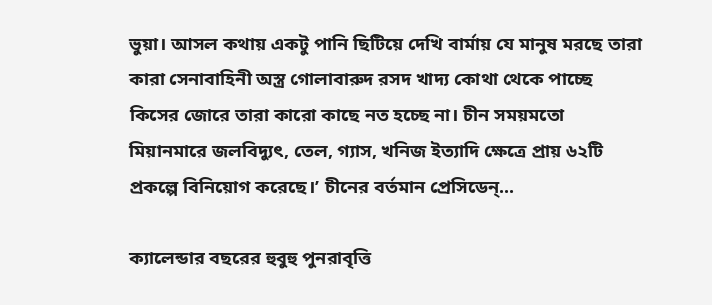ভুয়া। আসল কথায় একটু পানি ছিটিয়ে দেখি বার্মায় যে মানুষ মরছে তারা কারা সেনাবাহিনী অস্ত্র গোলাবারুদ রসদ খাদ্য কোথা থেকে পাচ্ছে কিসের জোরে তারা কারো কাছে নত হচ্ছে না। চীন সময়মতো মিয়ানমারে জলবিদ্যুৎ, তেল, গ্যাস, খনিজ ইত্যাদি ক্ষেত্রে প্রায় ৬২টি প্রকল্পে বিনিয়োগ করেছে।’ চীনের বর্তমান প্রেসিডেন্...

ক্যালেন্ডার বছরের হুবুহু পুনরাবৃত্তি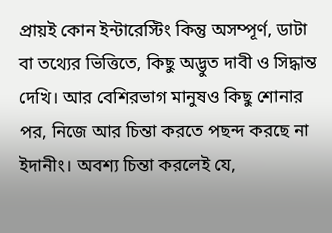প্রায়ই কোন ইন্টারেস্টিং কিন্তু অসম্পূর্ণ, ডাটা বা তথ্যের ভিত্তিতে, কিছু অদ্ভুত দাবী ও সিদ্ধান্ত দেখি। আর বেশিরভাগ মানুষও কিছু শোনার পর, নিজে আর চিন্তা করতে পছন্দ করছে না ইদানীং। অবশ্য চিন্তা করলেই যে,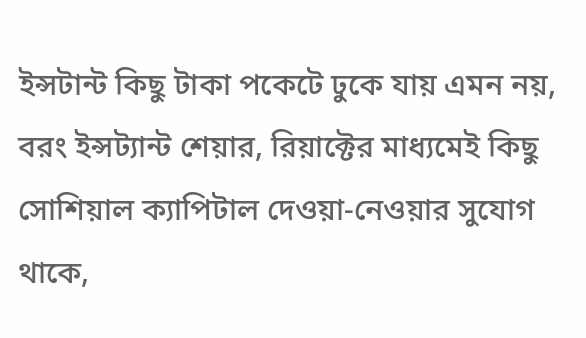ইন্সটান্ট কিছু টাকা পকেটে ঢুকে যায় এমন নয়, বরং ইন্সট্যান্ট শেয়ার, রিয়াক্টের মাধ্যমেই কিছু সোশিয়াল ক্যাপিটাল দেওয়া-নেওয়ার সুযোগ থাকে,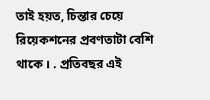তাই হয়ত, চিন্তার চেয়ে রিয়েকশনের প্রবণতাটা বেশি থাকে । . প্রতিবছর এই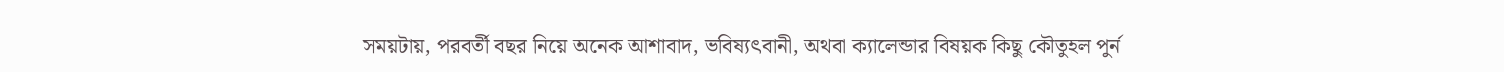সময়টায়, পরবর্তী বছর নিয়ে অনেক আশাবাদ, ভবিষ্যৎবানী, অথবা ক্যালেন্ডার বিষয়ক কিছু কৌতুহল পুর্ন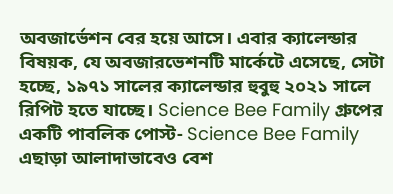অবজার্ভেশন বের হয়ে আসে। এবার ক্যালেন্ডার বিষয়ক, যে অবজারভেশনটি মার্কেটে এসেছে, সেটা হচ্ছে, ১৯৭১ সালের ক্যালেন্ডার হুবুহু ২০২১ সালে রিপিট হতে যাচ্ছে। Science Bee Family গ্রুপের একটি পাবলিক পোস্ট- Science Bee Family এছাড়া আলাদাভাবেও বেশ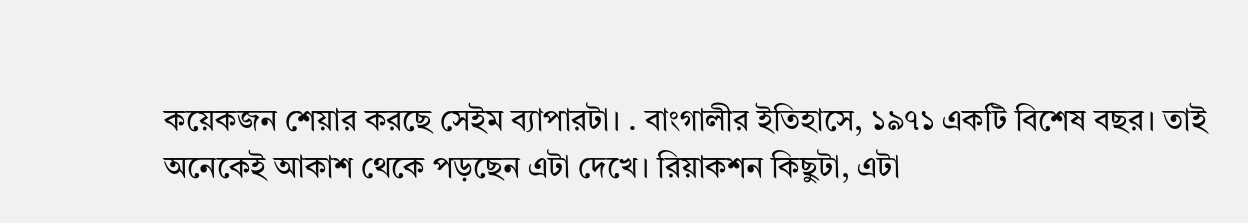কয়েকজন শেয়ার করছে সেইম ব্যাপারটা। . বাংগালীর ইতিহাসে, ১৯৭১ একটি বিশেষ বছর। তাই অনেকেই আকাশ থেকে পড়ছেন এটা দেখে। রিয়াকশন কিছুটা, এটা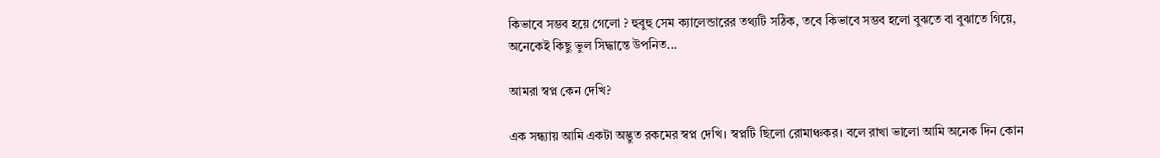কিভাবে সম্ভব হয়ে গেলো ? হুবুহু সেম ক্যালেন্ডারের তথ্যটি সঠিক, তবে কিভাবে সম্ভব হলো বুঝতে বা বুঝাতে গিয়ে, অনেকেই কিছু ভুল সিদ্ধান্তে উপনিত...

আমরা স্বপ্ন কেন দেখি?

এক সন্ধ্যায় আমি একটা অদ্ভুত রকমের স্বপ্ন দেখি। স্বপ্নটি ছিলো রোমাঞ্চকর। বলে রাখা ভালো আমি অনেক দিন কোন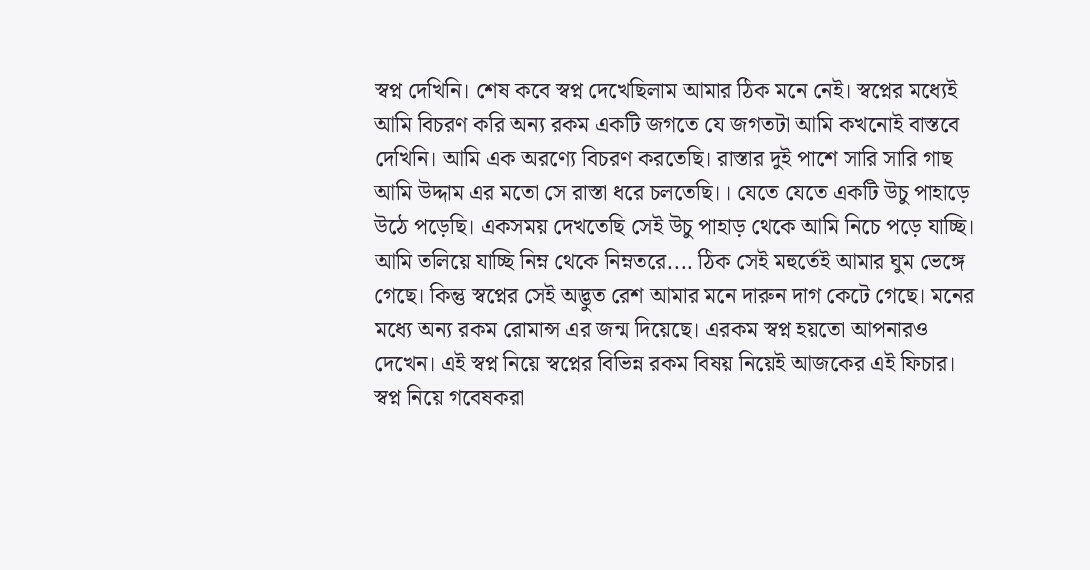স্বপ্ন দেখিনি। শেষ কবে স্বপ্ন দেখেছিলাম আমার ঠিক মনে নেই। স্বপ্নের মধ্যেই আমি বিচরণ করি অন্য রকম একটি জগতে যে জগতটা আমি কখনোই বাস্তবে দেখিনি। আমি এক অরণ্যে বিচরণ করতেছি। রাস্তার দুই পাশে সারি সারি গাছ আমি উদ্দাম এর মতো সে রাস্তা ধরে চলতেছি।। যেতে যেতে একটি উচু পাহাড়ে উঠে পড়েছি। একসময় দেখতেছি সেই উচু পাহাড় থেকে আমি নিচে পড়ে যাচ্ছি। আমি তলিয়ে যাচ্ছি নিম্ন থেকে নিম্নতরে.... ঠিক সেই মহুর্তেই আমার ঘুম ভেঙ্গে গেছে। কিন্তু স্বপ্নের সেই অদ্ভুত রেশ আমার মনে দারুন দাগ কেটে গেছে। মনের মধ্যে অন্য রকম রোমান্স এর জন্ম দিয়েছে। এরকম স্বপ্ন হয়তো আপনারও দেখেন। এই স্বপ্ন নিয়ে স্বপ্নের বিভিন্ন রকম বিষয় নিয়েই আজকের এই ফিচার। স্বপ্ন নিয়ে গবেষকরা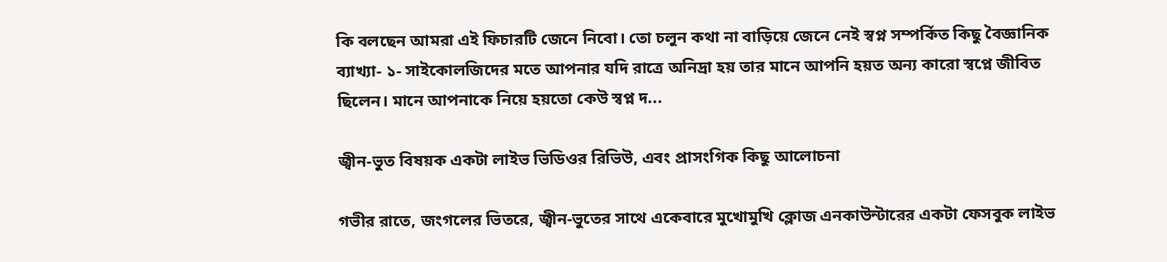কি বলছেন আমরা এই ফিচারটি জেনে নিবো। তো চলুন কথা না বাড়িয়ে জেনে নেই স্বপ্ন সম্পর্কিত কিছু বৈজ্ঞানিক ব্যাখ্যা- ১- সাইকোলজিদের মতে আপনার যদি রাত্রে অনিদ্রা হয় তার মানে আপনি হয়ত অন্য কারো স্বপ্নে জীবিত ছিলেন। মানে আপনাকে নিয়ে হয়তো কেউ স্বপ্ন দ...

জ্বীন-ভুত বিষয়ক একটা লাইভ ভিডিওর রিভিউ, এবং প্রাসংগিক কিছু আলোচনা

গভীর রাতে, জংগলের ভিতরে, জ্বীন-ভুতের সাথে একেবারে মুখোমুখি ক্লোজ এনকাউন্টারের একটা ফেসবুক লাইভ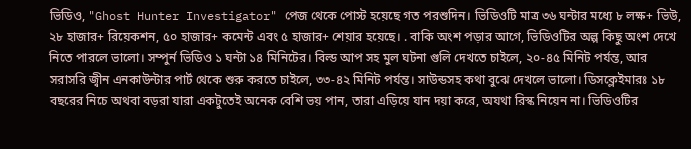ভিডিও, "Ghost Hunter Investigator" পেজ থেকে পোস্ট হয়েছে গত পরশুদিন। ভিডিওটি মাত্র ৩৬ ঘন্টার মধ্যে ৮ লক্ষ+ ভিউ, ২৮ হাজার+ রিয়েকশন, ৫০ হাজার+ কমেন্ট এবং ৫ হাজার+ শেয়ার হয়েছে। . বাকি অংশ পড়ার আগে, ভিডিওটির অল্প কিছু অংশ দেখে নিতে পারলে ভালো। সম্পুর্ন ভিডিও ১ ঘন্টা ১৪ মিনিটের। বিল্ড আপ সহ মুল ঘটনা গুলি দেখতে চাইলে, ২০-৪৫ মিনিট পর্যন্ত, আর সরাসরি জ্বীন এনকাউন্টার পার্ট থেকে শুরু করতে চাইলে, ৩৩-৪২ মিনিট পর্যন্ত। সাউন্ডসহ কথা বুঝে দেখলে ভালো। ডিসক্লেইমারঃ ১৮ বছরের নিচে অথবা বড়রা যারা একটুতেই অনেক বেশি ভয় পান, তারা এড়িয়ে যান দয়া করে, অযথা রিস্ক নিয়েন না। ভিডিওটির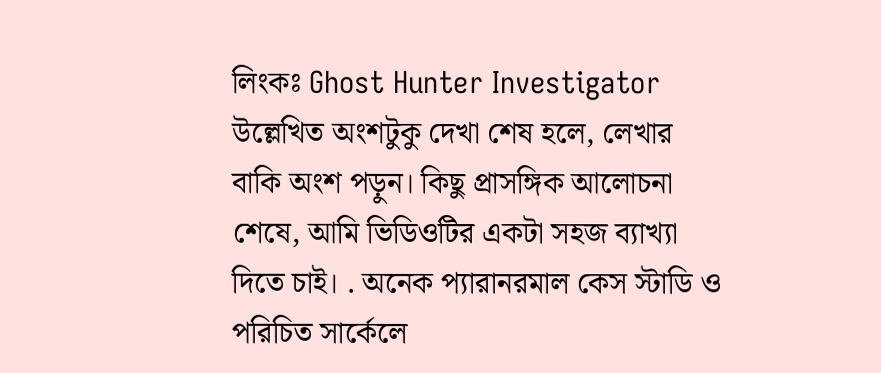লিংকঃ Ghost Hunter Investigator উল্লেখিত অংশটুকু দেখা শেষ হলে, লেখার বাকি অংশ পড়ুন। কিছু প্রাসঙ্গিক আলোচনা শেষে, আমি ভিডিওটির একটা সহজ ব্যাখ্যা দিতে চাই। . অনেক প্যারানরমাল কেস স্টাডি ও পরিচিত সার্কেলে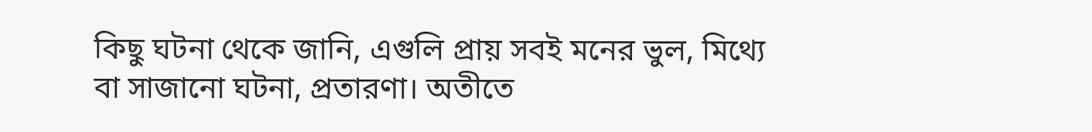কিছু ঘটনা থেকে জানি, এগুলি প্রায় সবই মনের ভুল, মিথ্যে বা সাজানো ঘটনা, প্রতারণা। অতীতে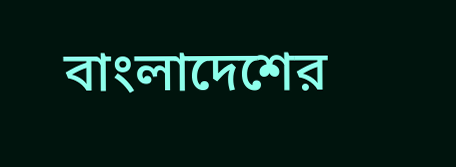বাংলাদেশের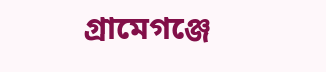গ্রামেগঞ্জে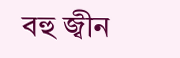বহু জ্বীন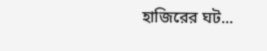হাজিরের ঘট...